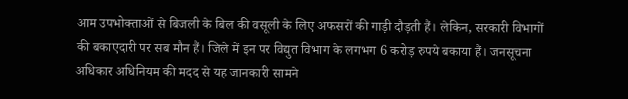आम उपभोक्ताओं से बिजली के बिल की वसूली के लिए अफसरों की गाड़ी दौड़ती हैं। लेकिन, सरकारी विभागों की बकाएदारी पर सब मौन हैं। जिले में इन पर विद्युत विभाग के लगभग 6 करोड़ रुपये बकाया हैं। जनसूचना अधिकार अधिनियम की मदद से यह जानकारी सामने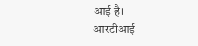आई है।
आरटीआई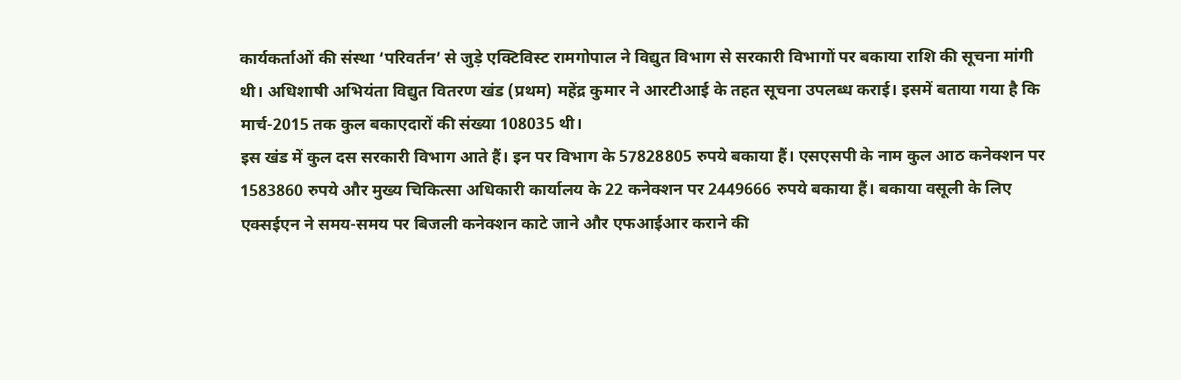कार्यकर्ताओं की संस्था ‘परिवर्तन’ से जुड़े एक्टिविस्ट रामगोपाल ने विद्युत विभाग से सरकारी विभागों पर बकाया राशि की सूचना मांगी थी। अधिशाषी अभियंता विद्युत वितरण खंड (प्रथम) महेंद्र कुमार ने आरटीआई के तहत सूचना उपलब्ध कराई। इसमें बताया गया है कि मार्च-2015 तक कुल बकाएदारों की संख्या 108035 थी।
इस खंड में कुल दस सरकारी विभाग आते हैं। इन पर विभाग के 57828805 रुपये बकाया हैं। एसएसपी के नाम कुल आठ कनेक्शन पर 1583860 रुपये और मुख्य चिकित्सा अधिकारी कार्यालय के 22 कनेक्शन पर 2449666 रुपये बकाया हैं। बकाया वसूली के लिए एक्सईएन ने समय-समय पर बिजली कनेक्शन काटे जाने और एफआईआर कराने की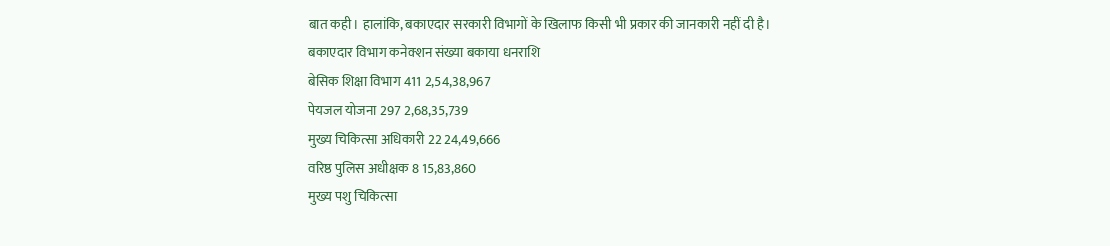बात कही। हालांकि, बकाएदार सरकारी विभागों के खिलाफ किसी भी प्रकार की जानकारी नहीं दी है।
बकाएदार विभाग कनेक्शन संख्या बकाया धनराशि
बेसिक शिक्षा विभाग 411 2,54,38,967
पेयजल योजना 297 2,68,35,739
मुख्य चिकित्सा अधिकारी 22 24,49,666
वरिष्ठ पुलिस अधीक्षक 8 15,83,860
मुख्य पशु चिकित्सा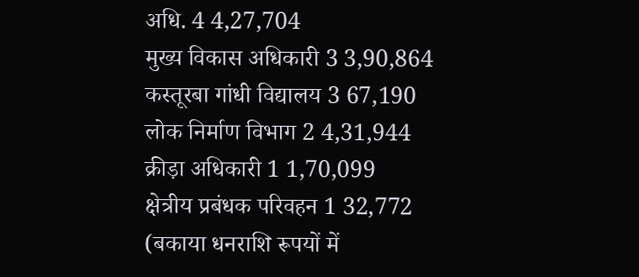अधि. 4 4,27,704
मुख्य विकास अधिकारी 3 3,90,864
कस्तूरबा गांधी विद्यालय 3 67,190
लोक निर्माण विभाग 2 4,31,944
क्रीड़ा अधिकारी 1 1,70,099
क्षेत्रीय प्रबंधक परिवहन 1 32,772
(बकाया धनराशि रूपयों में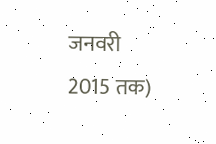जनवरी 2015 तक)